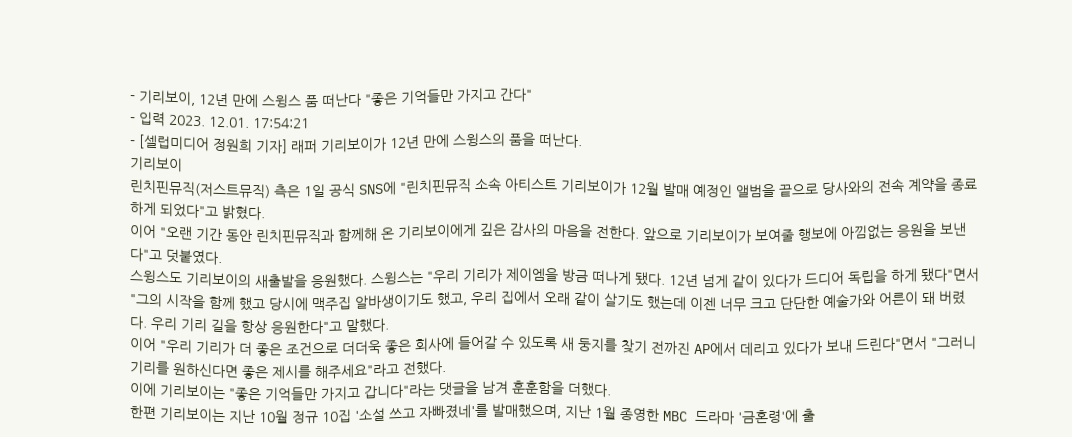- 기리보이, 12년 만에 스윙스 품 떠난다 "좋은 기억들만 가지고 간다"
- 입력 2023. 12.01. 17:54:21
- [셀럽미디어 정원희 기자] 래퍼 기리보이가 12년 만에 스윙스의 품을 떠난다.
기리보이
린치핀뮤직(저스트뮤직) 측은 1일 공식 SNS에 "린치핀뮤직 소속 아티스트 기리보이가 12월 발매 예정인 앨범을 끝으로 당사와의 전속 계약을 종료하게 되었다"고 밝혔다.
이어 "오랜 기간 동안 린치핀뮤직과 함께해 온 기리보이에게 깊은 감사의 마음을 전한다. 앞으로 기리보이가 보여줄 행보에 아낌없는 응원을 보낸다"고 덧붙였다.
스윙스도 기리보이의 새출발을 응원했다. 스윙스는 "우리 기리가 제이엠을 방금 떠나게 됐다. 12년 넘게 같이 있다가 드디어 독립을 하게 됐다"면서 "그의 시작을 함께 했고 당시에 맥주집 알바생이기도 했고, 우리 집에서 오래 같이 살기도 했는데 이젠 너무 크고 단단한 예술가와 어른이 돼 버렸다. 우리 기리 길을 항상 응원한다"고 말했다.
이어 "우리 기리가 더 좋은 조건으로 더더욱 좋은 회사에 들어갈 수 있도록 새 둥지를 찾기 전까진 AP에서 데리고 있다가 보내 드린다"면서 "그러니 기리를 원하신다면 좋은 제시를 해주세요"라고 전했다.
이에 기리보이는 "좋은 기억들만 가지고 갑니다"라는 댓글을 남겨 훈훈함을 더했다.
한편 기리보이는 지난 10월 정규 10집 '소설 쓰고 자빠졌네'를 발매했으며, 지난 1월 종영한 MBC 드라마 '금혼령'에 출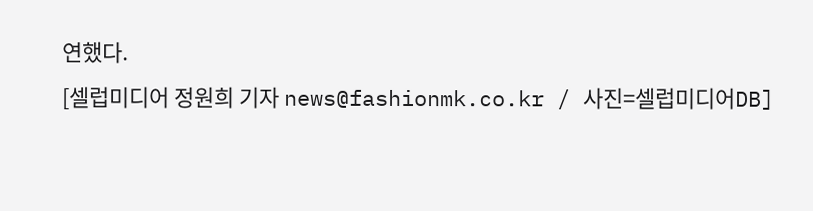연했다.
[셀럽미디어 정원희 기자 news@fashionmk.co.kr / 사진=셀럽미디어DB]